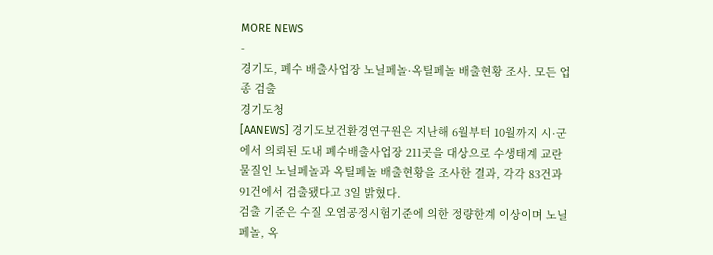MORE NEWS
-
경기도, 폐수 배출사업장 노닐페놀·옥틸페놀 배출현황 조사. 모든 업종 검출
경기도청
[AANEWS] 경기도보건환경연구원은 지난해 6월부터 10월까지 시·군에서 의뢰된 도내 폐수배출사업장 211곳을 대상으로 수생태계 교란 물질인 노닐페놀과 옥틸페놀 배출현황을 조사한 결과, 각각 83건과 91건에서 검출됐다고 3일 밝혔다.
검출 기준은 수질 오염공정시험기준에 의한 정량한계 이상이며 노닐페놀, 옥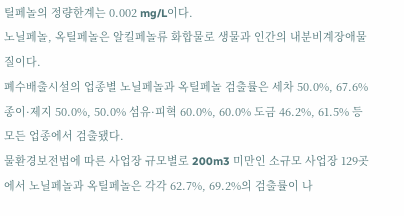틸페놀의 정량한계는 0.002 mg/L이다.
노닐페놀, 옥틸페놀은 알킬페놀류 화합물로 생물과 인간의 내분비계장애물질이다.
폐수배출시설의 업종별 노닐페놀과 옥틸페놀 검출률은 세차 50.0%, 67.6% 종이·제지 50.0%, 50.0% 섬유·피혁 60.0%, 60.0% 도금 46.2%, 61.5% 등 모든 업종에서 검출됐다.
물환경보전법에 따른 사업장 규모별로 200m3 미만인 소규모 사업장 129곳에서 노닐페놀과 옥틸페놀은 각각 62.7%, 69.2%의 검출률이 나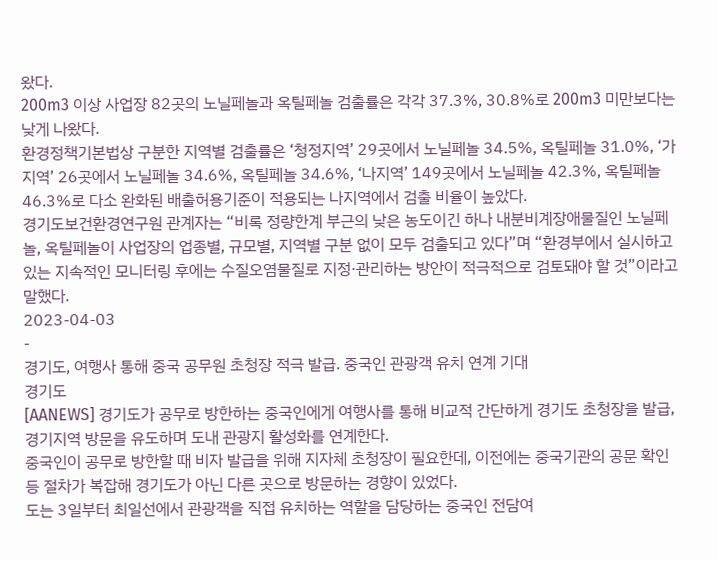왔다.
200m3 이상 사업장 82곳의 노닐페놀과 옥틸페놀 검출률은 각각 37.3%, 30.8%로 200m3 미만보다는 낮게 나왔다.
환경정책기본법상 구분한 지역별 검출률은 ‘청정지역’ 29곳에서 노닐페놀 34.5%, 옥틸페놀 31.0%, ‘가지역’ 26곳에서 노닐페놀 34.6%, 옥틸페놀 34.6%, ‘나지역’ 149곳에서 노닐페놀 42.3%, 옥틸페놀 46.3%로 다소 완화된 배출허용기준이 적용되는 나지역에서 검출 비율이 높았다.
경기도보건환경연구원 관계자는 “비록 정량한계 부근의 낮은 농도이긴 하나 내분비계장애물질인 노닐페놀, 옥틸페놀이 사업장의 업종별, 규모별, 지역별 구분 없이 모두 검출되고 있다”며 “환경부에서 실시하고 있는 지속적인 모니터링 후에는 수질오염물질로 지정·관리하는 방안이 적극적으로 검토돼야 할 것”이라고 말했다.
2023-04-03
-
경기도, 여행사 통해 중국 공무원 초청장 적극 발급. 중국인 관광객 유치 연계 기대
경기도
[AANEWS] 경기도가 공무로 방한하는 중국인에게 여행사를 통해 비교적 간단하게 경기도 초청장을 발급, 경기지역 방문을 유도하며 도내 관광지 활성화를 연계한다.
중국인이 공무로 방한할 때 비자 발급을 위해 지자체 초청장이 필요한데, 이전에는 중국기관의 공문 확인 등 절차가 복잡해 경기도가 아닌 다른 곳으로 방문하는 경향이 있었다.
도는 3일부터 최일선에서 관광객을 직접 유치하는 역할을 담당하는 중국인 전담여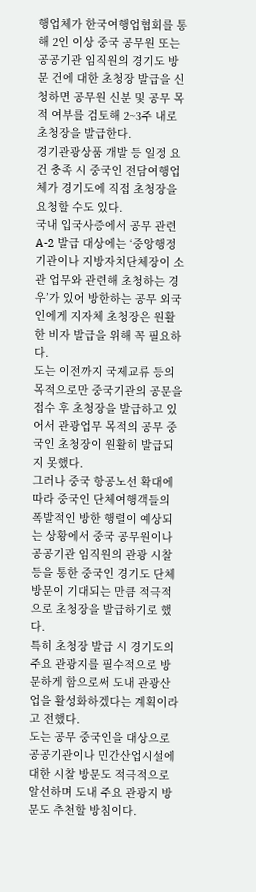행업체가 한국여행업협회를 통해 2인 이상 중국 공무원 또는 공공기관 임직원의 경기도 방문 건에 대한 초청장 발급을 신청하면 공무원 신분 및 공무 목적 여부를 검토해 2~3주 내로 초청장을 발급한다.
경기관광상품 개발 등 일정 요건 충족 시 중국인 전담여행업체가 경기도에 직접 초청장을 요청할 수도 있다.
국내 입국사증에서 공무 관련 A-2 발급 대상에는 ‘중앙행정기관이나 지방자치단체장이 소관 업무와 관련해 초청하는 경우’가 있어 방한하는 공무 외국인에게 지자체 초청장은 원활한 비자 발급을 위해 꼭 필요하다.
도는 이전까지 국제교류 등의 목적으로만 중국기관의 공문을 접수 후 초청장을 발급하고 있어서 관광업무 목적의 공무 중국인 초청장이 원활히 발급되지 못했다.
그러나 중국 항공노선 확대에 따라 중국인 단체여행객들의 폭발적인 방한 행렬이 예상되는 상황에서 중국 공무원이나 공공기관 임직원의 관광 시찰 등을 통한 중국인 경기도 단체 방문이 기대되는 만큼 적극적으로 초청장을 발급하기로 했다.
특히 초청장 발급 시 경기도의 주요 관광지를 필수적으로 방문하게 함으로써 도내 관광산업을 활성화하겠다는 계획이라고 전했다.
도는 공무 중국인을 대상으로 공공기관이나 민간산업시설에 대한 시찰 방문도 적극적으로 알선하며 도내 주요 관광지 방문도 추천할 방침이다.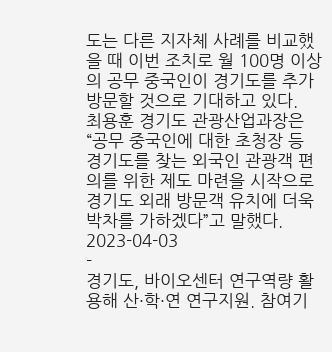도는 다른 지자체 사례를 비교했을 때 이번 조치로 월 100명 이상의 공무 중국인이 경기도를 추가 방문할 것으로 기대하고 있다.
최용훈 경기도 관광산업과장은 “공무 중국인에 대한 초청장 등 경기도를 찾는 외국인 관광객 편의를 위한 제도 마련을 시작으로 경기도 외래 방문객 유치에 더욱 박차를 가하겠다”고 말했다.
2023-04-03
-
경기도, 바이오센터 연구역량 활용해 산·학·연 연구지원. 참여기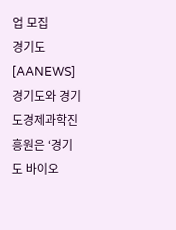업 모집
경기도
[AANEWS] 경기도와 경기도경제과학진흥원은 ‘경기도 바이오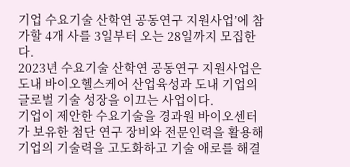기업 수요기술 산학연 공동연구 지원사업’에 참가할 4개 사를 3일부터 오는 28일까지 모집한다.
2023년 수요기술 산학연 공동연구 지원사업은 도내 바이오헬스케어 산업육성과 도내 기업의 글로벌 기술 성장을 이끄는 사업이다.
기업이 제안한 수요기술을 경과원 바이오센터가 보유한 첨단 연구 장비와 전문인력을 활용해 기업의 기술력을 고도화하고 기술 애로를 해결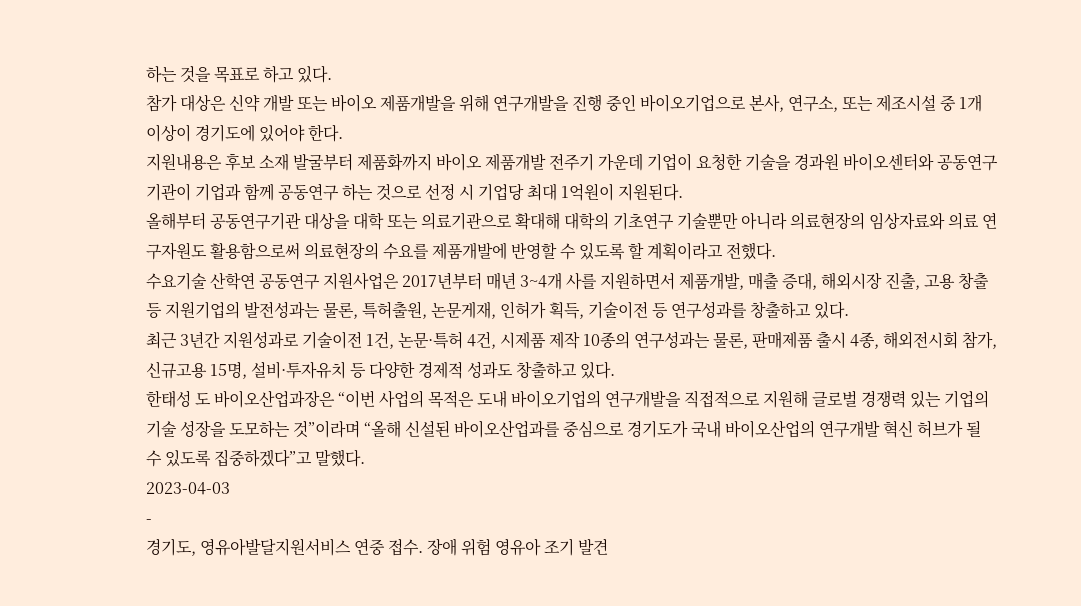하는 것을 목표로 하고 있다.
참가 대상은 신약 개발 또는 바이오 제품개발을 위해 연구개발을 진행 중인 바이오기업으로 본사, 연구소, 또는 제조시설 중 1개 이상이 경기도에 있어야 한다.
지원내용은 후보 소재 발굴부터 제품화까지 바이오 제품개발 전주기 가운데 기업이 요청한 기술을 경과원 바이오센터와 공동연구기관이 기업과 함께 공동연구 하는 것으로 선정 시 기업당 최대 1억원이 지원된다.
올해부터 공동연구기관 대상을 대학 또는 의료기관으로 확대해 대학의 기초연구 기술뿐만 아니라 의료현장의 임상자료와 의료 연구자원도 활용함으로써 의료현장의 수요를 제품개발에 반영할 수 있도록 할 계획이라고 전했다.
수요기술 산학연 공동연구 지원사업은 2017년부터 매년 3~4개 사를 지원하면서 제품개발, 매출 증대, 해외시장 진출, 고용 창출 등 지원기업의 발전성과는 물론, 특허출원, 논문게재, 인허가 획득, 기술이전 등 연구성과를 창출하고 있다.
최근 3년간 지원성과로 기술이전 1건, 논문·특허 4건, 시제품 제작 10종의 연구성과는 물론, 판매제품 출시 4종, 해외전시회 참가, 신규고용 15명, 설비·투자유치 등 다양한 경제적 성과도 창출하고 있다.
한태성 도 바이오산업과장은 “이번 사업의 목적은 도내 바이오기업의 연구개발을 직접적으로 지원해 글로벌 경쟁력 있는 기업의 기술 성장을 도모하는 것”이라며 “올해 신설된 바이오산업과를 중심으로 경기도가 국내 바이오산업의 연구개발 혁신 허브가 될 수 있도록 집중하겠다”고 말했다.
2023-04-03
-
경기도, 영유아발달지원서비스 연중 접수. 장애 위험 영유아 조기 발견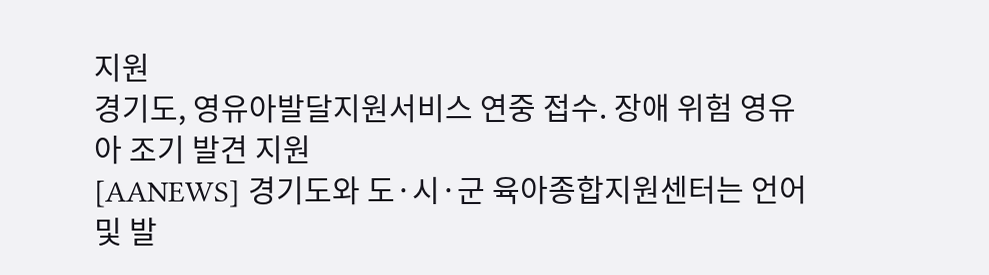지원
경기도, 영유아발달지원서비스 연중 접수. 장애 위험 영유아 조기 발견 지원
[AANEWS] 경기도와 도·시·군 육아종합지원센터는 언어 및 발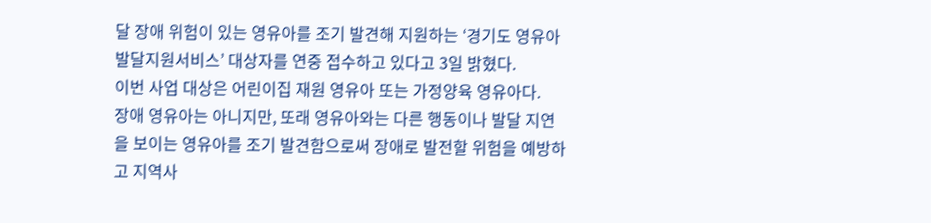달 장애 위험이 있는 영유아를 조기 발견해 지원하는 ‘경기도 영유아발달지원서비스’ 대상자를 연중 접수하고 있다고 3일 밝혔다.
이번 사업 대상은 어린이집 재원 영유아 또는 가정양육 영유아다.
장애 영유아는 아니지만, 또래 영유아와는 다른 행동이나 발달 지연을 보이는 영유아를 조기 발견함으로써 장애로 발전할 위험을 예방하고 지역사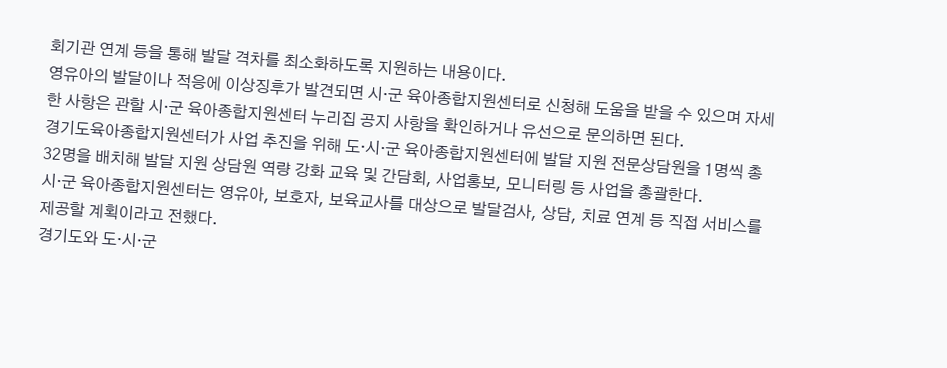회기관 연계 등을 통해 발달 격차를 최소화하도록 지원하는 내용이다.
영유아의 발달이나 적응에 이상징후가 발견되면 시·군 육아종합지원센터로 신청해 도움을 받을 수 있으며 자세한 사항은 관할 시·군 육아종합지원센터 누리집 공지 사항을 확인하거나 유선으로 문의하면 된다.
경기도육아종합지원센터가 사업 추진을 위해 도·시·군 육아종합지원센터에 발달 지원 전문상담원을 1명씩 총 32명을 배치해 발달 지원 상담원 역량 강화 교육 및 간담회, 사업홍보, 모니터링 등 사업을 총괄한다.
시·군 육아종합지원센터는 영유아, 보호자, 보육교사를 대상으로 발달검사, 상담, 치료 연계 등 직접 서비스를 제공할 계획이라고 전했다.
경기도와 도·시·군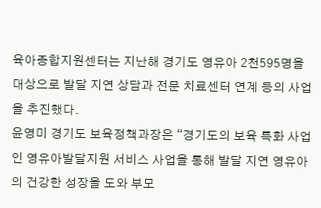육아종합지원센터는 지난해 경기도 영유아 2천595명을 대상으로 발달 지연 상담과 전문 치료센터 연계 등의 사업을 추진했다.
윤영미 경기도 보육정책과장은 “경기도의 보육 특화 사업인 영유아발달지원 서비스 사업을 통해 발달 지연 영유아의 건강한 성장을 도와 부모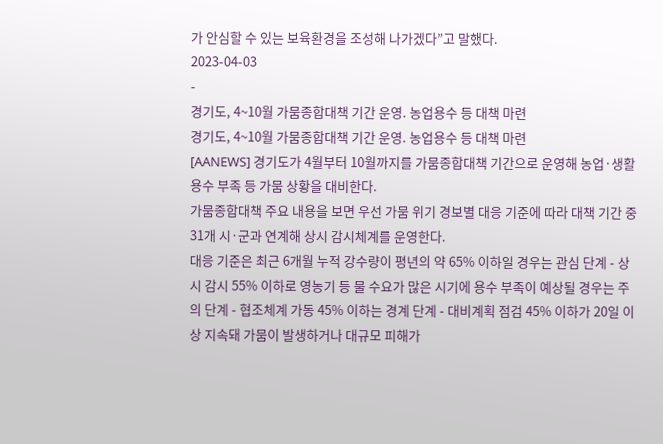가 안심할 수 있는 보육환경을 조성해 나가겠다”고 말했다.
2023-04-03
-
경기도, 4~10월 가뭄종합대책 기간 운영. 농업용수 등 대책 마련
경기도, 4~10월 가뭄종합대책 기간 운영. 농업용수 등 대책 마련
[AANEWS] 경기도가 4월부터 10월까지를 가뭄종합대책 기간으로 운영해 농업·생활용수 부족 등 가뭄 상황을 대비한다.
가뭄종합대책 주요 내용을 보면 우선 가뭄 위기 경보별 대응 기준에 따라 대책 기간 중 31개 시·군과 연계해 상시 감시체계를 운영한다.
대응 기준은 최근 6개월 누적 강수량이 평년의 약 65% 이하일 경우는 관심 단계 - 상시 감시 55% 이하로 영농기 등 물 수요가 많은 시기에 용수 부족이 예상될 경우는 주의 단계 - 협조체계 가동 45% 이하는 경계 단계 - 대비계획 점검 45% 이하가 20일 이상 지속돼 가뭄이 발생하거나 대규모 피해가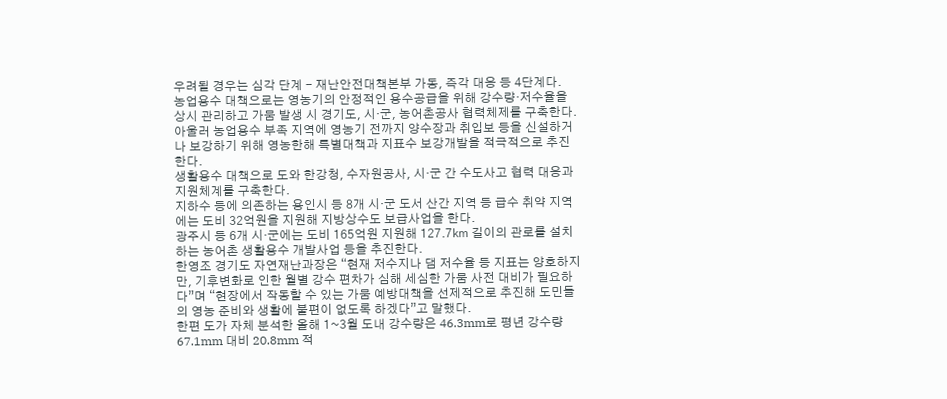우려될 경우는 심각 단계 - 재난안전대책본부 가동, 즉각 대응 등 4단계다.
농업용수 대책으로는 영농기의 안정적인 용수공급을 위해 강수량·저수율을 상시 관리하고 가뭄 발생 시 경기도, 시·군, 농어촌공사 협력체제를 구축한다.
아울러 농업용수 부족 지역에 영농기 전까지 양수장과 취입보 등을 신설하거나 보강하기 위해 영농한해 특별대책과 지표수 보강개발을 적극적으로 추진한다.
생활용수 대책으로 도와 한강청, 수자원공사, 시·군 간 수도사고 협력 대응과 지원체계를 구축한다.
지하수 등에 의존하는 용인시 등 8개 시·군 도서 산간 지역 등 급수 취약 지역에는 도비 32억원을 지원해 지방상수도 보급사업을 한다.
광주시 등 6개 시·군에는 도비 165억원 지원해 127.7㎞ 길이의 관로를 설치하는 농어촌 생활용수 개발사업 등을 추진한다.
한영조 경기도 자연재난과장은 “현재 저수지나 댐 저수율 등 지표는 양호하지만, 기후변화로 인한 월별 강수 편차가 심해 세심한 가뭄 사전 대비가 필요하다”며 “현장에서 작동할 수 있는 가뭄 예방대책을 선제적으로 추진해 도민들의 영농 준비와 생활에 불편이 없도록 하겠다”고 말했다.
한편 도가 자체 분석한 올해 1~3월 도내 강수량은 46.3mm로 평년 강수량67.1mm 대비 20.8mm 적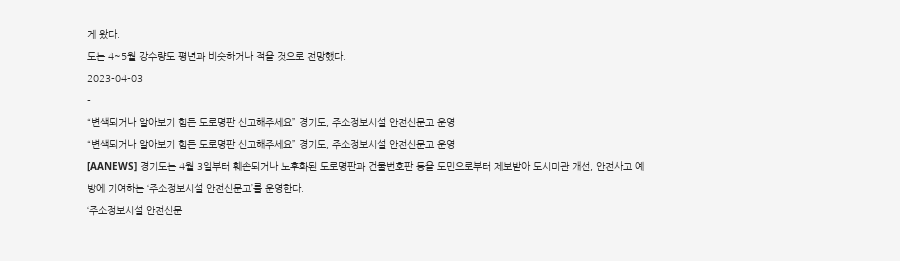게 왔다.
도는 4~5월 강수량도 평년과 비슷하거나 적을 것으로 전망했다.
2023-04-03
-
“변색되거나 알아보기 힘든 도로명판 신고해주세요” 경기도, 주소정보시설 안전신문고 운영
“변색되거나 알아보기 힘든 도로명판 신고해주세요” 경기도, 주소정보시설 안전신문고 운영
[AANEWS] 경기도는 4월 3일부터 훼손되거나 노후화된 도로명판과 건물번호판 등을 도민으로부터 제보받아 도시미관 개선, 안전사고 예방에 기여하는 ‘주소정보시설 안전신문고’를 운영한다.
‘주소정보시설 안전신문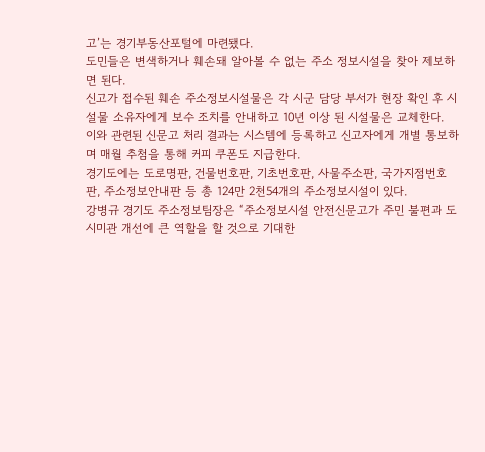고’는 경기부동산포털에 마련됐다.
도민들은 변색하거나 훼손돼 알아볼 수 없는 주소 정보시설을 찾아 제보하면 된다.
신고가 접수된 훼손 주소정보시설물은 각 시군 담당 부서가 현장 확인 후 시설물 소유자에게 보수 조치를 안내하고 10년 이상 된 시설물은 교체한다.
이와 관련된 신문고 처리 결과는 시스템에 등록하고 신고자에게 개별 통보하며 매월 추첨을 통해 커피 쿠폰도 지급한다.
경기도에는 도로명판, 건물번호판, 기초번호판, 사물주소판, 국가지점번호판, 주소정보안내판 등 총 124만 2천54개의 주소정보시설이 있다.
강병규 경기도 주소정보팀장은 “주소정보시설 안전신문고가 주민 불편과 도시미관 개선에 큰 역할을 할 것으로 기대한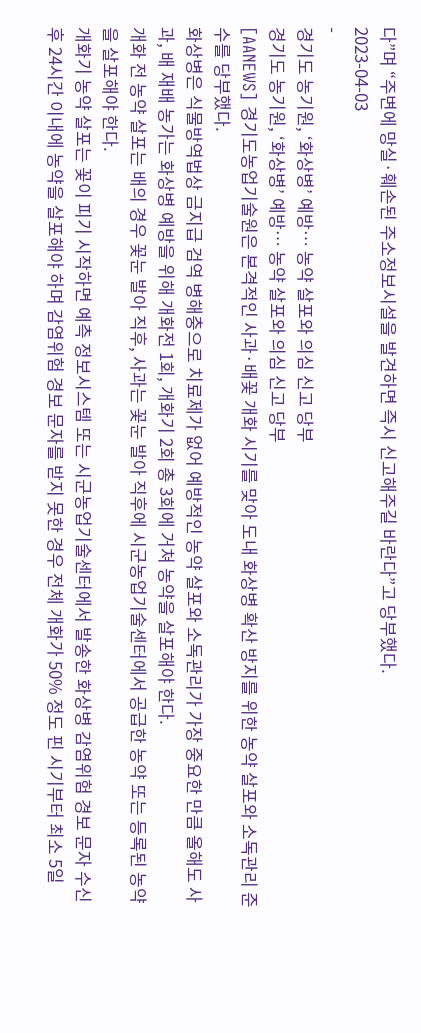다”며 “주변에 망실·훼손된 주소정보시설을 발견하면 즉시 신고해주길 바란다”고 당부했다.
2023-04-03
-
경기도 농기원, ‘화상병’ 예방… 농약 살포와 의심 신고 당부
경기도 농기원, ‘화상병’ 예방… 농약 살포와 의심 신고 당부
[AANEWS] 경기도농업기술원은 본격적인 사과·배꽃 개화 시기를 맞아 도내 화상병 확산 방지를 위한 농약 살포와 소독관리 준수를 당부했다.
화상병은 식물방역법상 금지급 검역 병해충으로 치료제가 없어 예방적인 농약 살포와 소독관리가 가장 중요한 만큼 올해도 사과, 배 재배 농가는 화상병 예방을 위해 개화전 1회, 개화기 2회 총 3회에 거쳐 농약을 살포해야 한다.
개화 전 농약 살포는 배의 경우 꽃눈 발아 직후, 사과는 꽃눈 발아 직후에 시군농업기술센터에서 공급한 농약 또는 등록된 농약을 살포해야 한다.
개화기 농약 살포는 꽃이 피기 시작하면 예측 정보시스템 또는 시군농업기술센터에서 발송한 화상병 감염위험 경보 문자 수신 후 24시간 이내에 농약을 살포해야 하며 감염위험 경보 문자를 받지 못한 경우 전체 개화가 50% 정도 핀 시기부터 최소 5일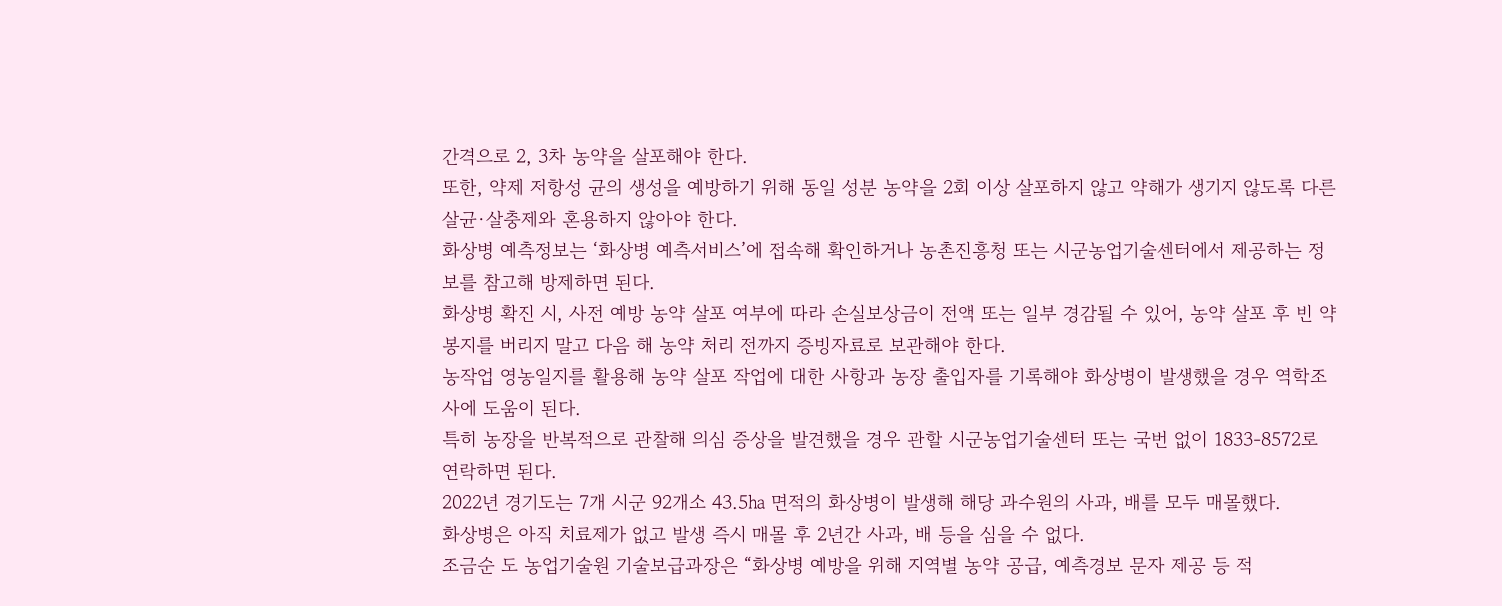간격으로 2, 3차 농약을 살포해야 한다.
또한, 약제 저항성 균의 생성을 예방하기 위해 동일 성분 농약을 2회 이상 살포하지 않고 약해가 생기지 않도록 다른 살균·살충제와 혼용하지 않아야 한다.
화상병 예측정보는 ‘화상병 예측서비스’에 접속해 확인하거나 농촌진흥청 또는 시군농업기술센터에서 제공하는 정보를 참고해 방제하면 된다.
화상병 확진 시, 사전 예방 농약 살포 여부에 따라 손실보상금이 전액 또는 일부 경감될 수 있어, 농약 살포 후 빈 약봉지를 버리지 말고 다음 해 농약 처리 전까지 증빙자료로 보관해야 한다.
농작업 영농일지를 활용해 농약 살포 작업에 대한 사항과 농장 출입자를 기록해야 화상병이 발생했을 경우 역학조사에 도움이 된다.
특히 농장을 반복적으로 관찰해 의심 증상을 발견했을 경우 관할 시군농업기술센터 또는 국번 없이 1833-8572로 연락하면 된다.
2022년 경기도는 7개 시군 92개소 43.5㏊ 면적의 화상병이 발생해 해당 과수원의 사과, 배를 모두 매몰했다.
화상병은 아직 치료제가 없고 발생 즉시 매몰 후 2년간 사과, 배 등을 심을 수 없다.
조금순 도 농업기술원 기술보급과장은 “화상병 예방을 위해 지역별 농약 공급, 예측경보 문자 제공 등 적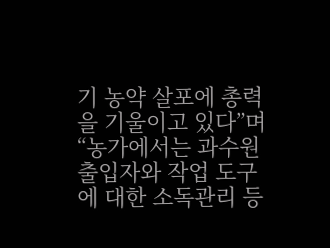기 농약 살포에 총력을 기울이고 있다”며 “농가에서는 과수원 출입자와 작업 도구에 대한 소독관리 등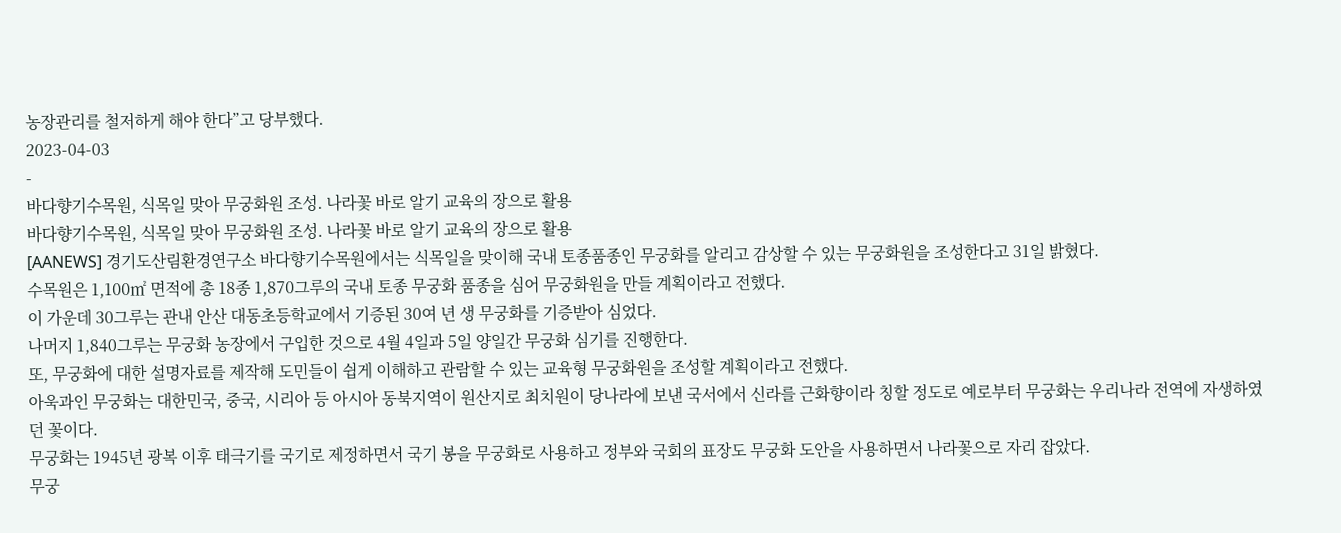농장관리를 철저하게 해야 한다”고 당부했다.
2023-04-03
-
바다향기수목원, 식목일 맞아 무궁화원 조성. 나라꽃 바로 알기 교육의 장으로 활용
바다향기수목원, 식목일 맞아 무궁화원 조성. 나라꽃 바로 알기 교육의 장으로 활용
[AANEWS] 경기도산림환경연구소 바다향기수목원에서는 식목일을 맞이해 국내 토종품종인 무궁화를 알리고 감상할 수 있는 무궁화원을 조성한다고 31일 밝혔다.
수목원은 1,100㎡ 면적에 총 18종 1,870그루의 국내 토종 무궁화 품종을 심어 무궁화원을 만들 계획이라고 전했다.
이 가운데 30그루는 관내 안산 대동초등학교에서 기증된 30여 년 생 무궁화를 기증받아 심었다.
나머지 1,840그루는 무궁화 농장에서 구입한 것으로 4월 4일과 5일 양일간 무궁화 심기를 진행한다.
또, 무궁화에 대한 설명자료를 제작해 도민들이 쉽게 이해하고 관람할 수 있는 교육형 무궁화원을 조성할 계획이라고 전했다.
아욱과인 무궁화는 대한민국, 중국, 시리아 등 아시아 동북지역이 원산지로 최치원이 당나라에 보낸 국서에서 신라를 근화향이라 칭할 정도로 예로부터 무궁화는 우리나라 전역에 자생하였던 꽃이다.
무궁화는 1945년 광복 이후 태극기를 국기로 제정하면서 국기 봉을 무궁화로 사용하고 정부와 국회의 표장도 무궁화 도안을 사용하면서 나라꽃으로 자리 잡았다.
무궁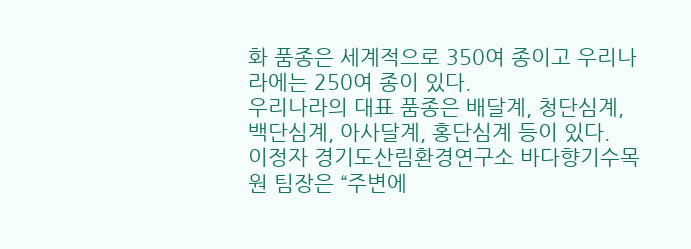화 품종은 세계적으로 350여 종이고 우리나라에는 250여 종이 있다.
우리나라의 대표 품종은 배달계, 청단심계, 백단심계, 아사달계, 홍단심계 등이 있다.
이정자 경기도산림환경연구소 바다향기수목원 팀장은 “주변에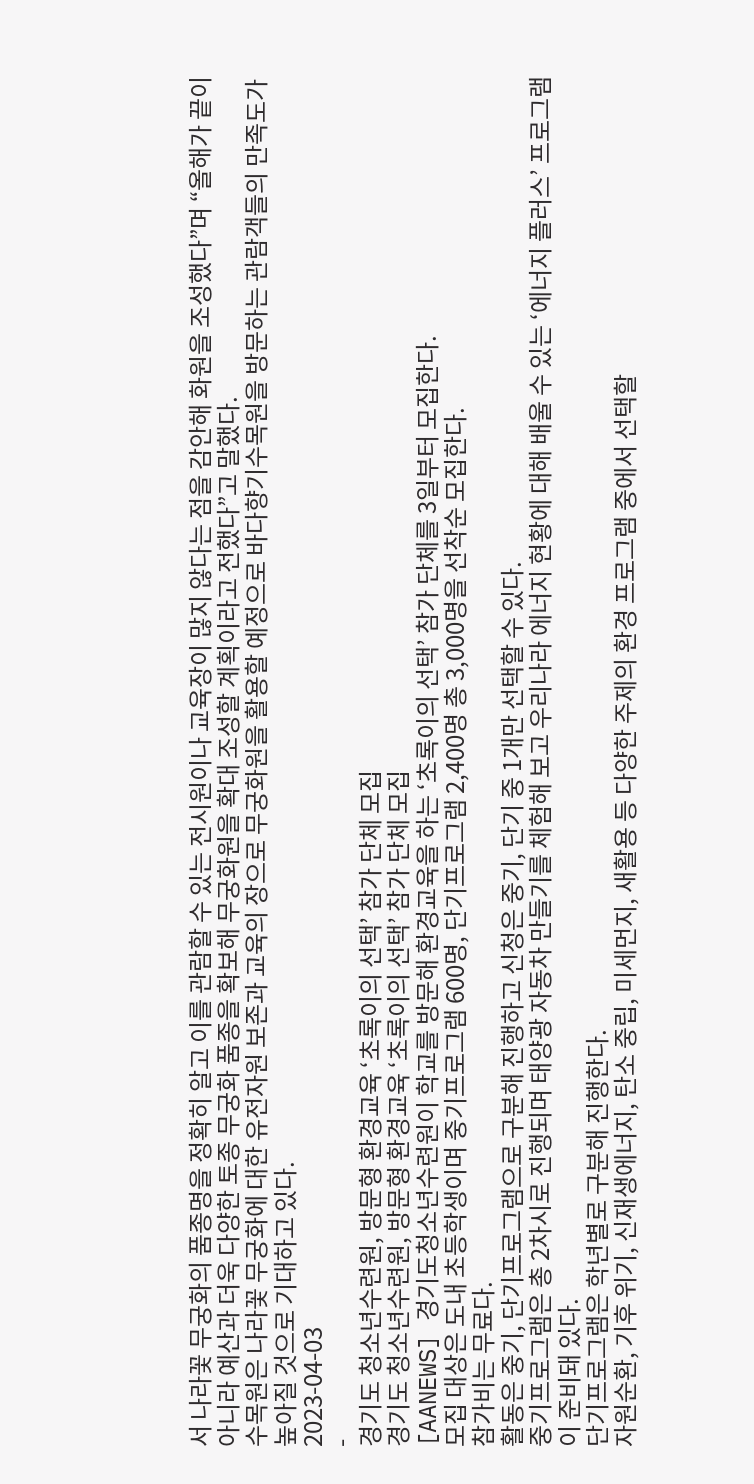서 나라꽃 무궁화의 품종명을 정확히 알고 이를 관람할 수 있는 전시원이나 교육장이 많지 않다는 점을 감안해 화원을 조성했다”며 “올해가 끝이 아니라 예산과 더욱 다양한 토종 무궁화 품종을 확보해 무궁화원을 확대 조성할 계획이라고 전했다”고 말했다.
수목원은 나라꽃 무궁화에 대한 유전자원 보존과 교육의 장으로 무궁화원을 활용할 예정으로 바다향기수목원을 방문하는 관람객들의 만족도가 높아질 것으로 기대하고 있다.
2023-04-03
-
경기도 청소년수련원, 방문형 환경교육 ‘초록이의 선택’ 참가 단체 모집
경기도 청소년수련원, 방문형 환경교육 ‘초록이의 선택’ 참가 단체 모집
[AANEWS] 경기도청소년수련원이 학교를 방문해 환경교육을 하는 ‘초록이의 선택’ 참가 단체를 3일부터 모집한다.
모집 대상은 도내 초등학생이며 중기프로그램 600명, 단기프로그램 2,400명 총 3,000명을 선착순 모집한다.
참가비는 무료다.
활동은 중기, 단기프로그램으로 구분해 진행하고 신청은 중기, 단기 중 1개만 선택할 수 있다.
중기프로그램은 총 2차시로 진행되며 태양광 자동차 만들기를 체험해 보고 우리나라 에너지 현황에 대해 배울 수 있는 ‘에너지 플러스’ 프로그램이 준비돼 있다.
단기프로그램은 학년별로 구분해 진행한다.
자원순환, 기후 위기, 신재생에너지, 탄소 중립, 미세먼지, 새활용 등 다양한 주제의 환경 프로그램 중에서 선택할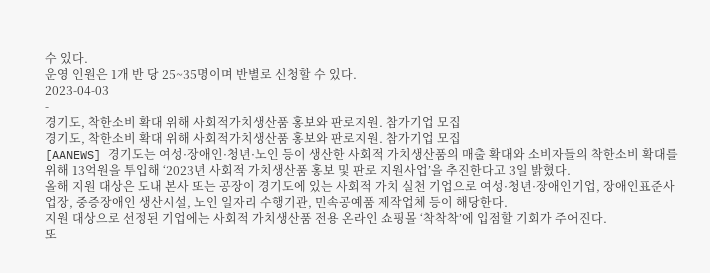수 있다.
운영 인원은 1개 반 당 25~35명이며 반별로 신청할 수 있다.
2023-04-03
-
경기도, 착한소비 확대 위해 사회적가치생산품 홍보와 판로지원. 참가기업 모집
경기도, 착한소비 확대 위해 사회적가치생산품 홍보와 판로지원. 참가기업 모집
[AANEWS] 경기도는 여성·장애인·청년·노인 등이 생산한 사회적 가치생산품의 매출 확대와 소비자들의 착한소비 확대를 위해 13억원을 투입해 ‘2023년 사회적 가치생산품 홍보 및 판로 지원사업’을 추진한다고 3일 밝혔다.
올해 지원 대상은 도내 본사 또는 공장이 경기도에 있는 사회적 가치 실천 기업으로 여성·청년·장애인기업, 장애인표준사업장, 중증장애인 생산시설, 노인 일자리 수행기관, 민속공예품 제작업체 등이 해당한다.
지원 대상으로 선정된 기업에는 사회적 가치생산품 전용 온라인 쇼핑몰 ‘착착착’에 입점할 기회가 주어진다.
또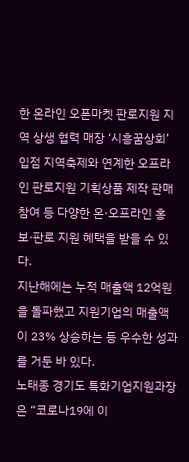한 온라인 오픈마켓 판로지원 지역 상생 협력 매장 ‘시흥꿈상회’ 입점 지역축제와 연계한 오프라인 판로지원 기획상품 제작 판매 참여 등 다양한 온·오프라인 홍보·판로 지원 혜택을 받을 수 있다.
지난해에는 누적 매출액 12억원을 돌파했고 지원기업의 매출액이 23% 상승하는 등 우수한 성과를 거둔 바 있다.
노태종 경기도 특화기업지원과장은 “코로나19에 이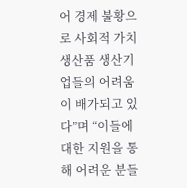어 경제 불황으로 사회적 가치생산품 생산기업들의 어려움이 배가되고 있다”며 “이들에 대한 지원을 통해 어려운 분들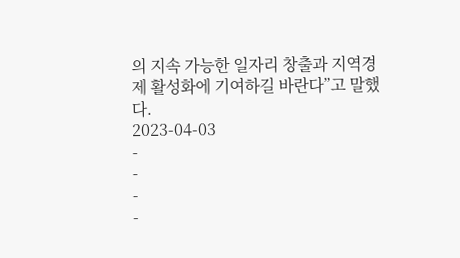의 지속 가능한 일자리 창출과 지역경제 활성화에 기여하길 바란다”고 말했다.
2023-04-03
-
-
-
-